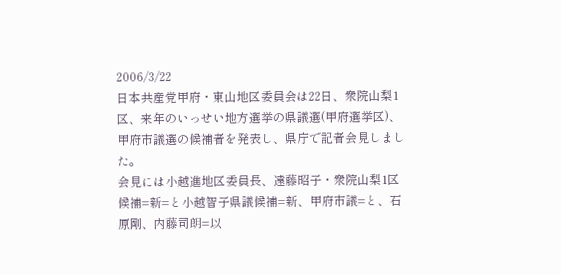2006/3/22
日本共産党甲府・東山地区委員会は22日、衆院山梨1区、来年のいっせい地方選挙の県議選(甲府選挙区)、甲府市議選の候補者を発表し、県庁で記者会見しました。
会見には小越進地区委員長、遠藤昭子・衆院山梨1区候補=新=と小越智子県議候補=新、甲府市議=と、石原剛、内藤司朗=以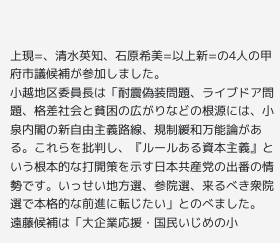上現=、清水英知、石原希美=以上新=の4人の甲府市議候補が参加しました。
小越地区委員長は「耐震偽装問題、ライブドア問題、格差社会と貧困の広がりなどの根源には、小泉内閣の新自由主義路線、規制緩和万能論がある。これらを批判し、『ルールある資本主義』という根本的な打開策を示す日本共産党の出番の情勢です。いっせい地方選、参院選、来るべき衆院選で本格的な前進に転じたい」とのべました。
遠藤候補は「大企業応援・国民いじめの小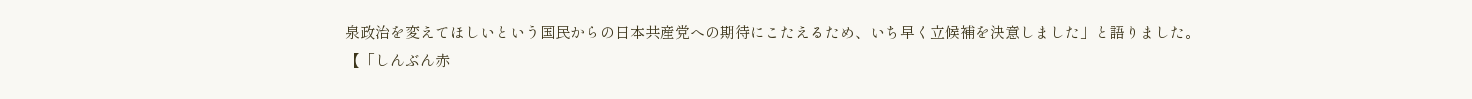泉政治を変えてほしいという国民からの日本共産党への期待にこたえるため、いち早く立候補を決意しました」と語りました。
【「しんぶん赤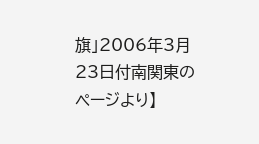旗」2006年3月23日付南関東のページより】